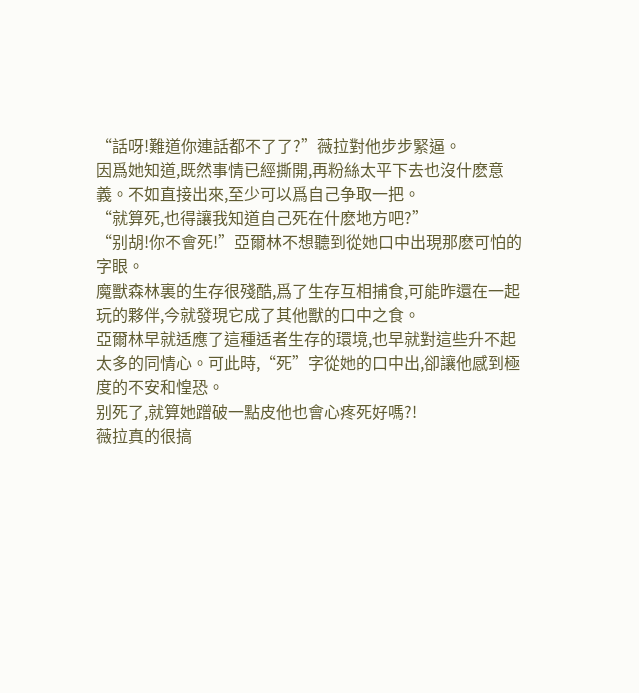“話呀!難道你連話都不了了?”薇拉對他步步緊逼。
因爲她知道,既然事情已經撕開,再粉絲太平下去也沒什麽意義。不如直接出來,至少可以爲自己争取一把。
“就算死,也得讓我知道自己死在什麽地方吧?”
“别胡!你不會死!”亞爾林不想聽到從她口中出現那麽可怕的字眼。
魔獸森林裏的生存很殘酷,爲了生存互相捕食,可能昨還在一起玩的夥伴,今就發現它成了其他獸的口中之食。
亞爾林早就适應了這種适者生存的環境,也早就對這些升不起太多的同情心。可此時,“死”字從她的口中出,卻讓他感到極度的不安和惶恐。
别死了,就算她蹭破一點皮他也會心疼死好嗎?!
薇拉真的很搞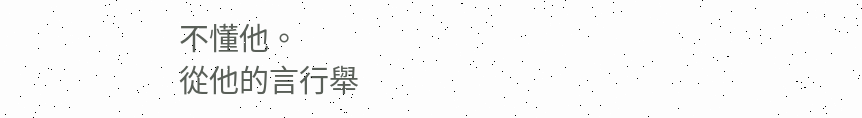不懂他。
從他的言行舉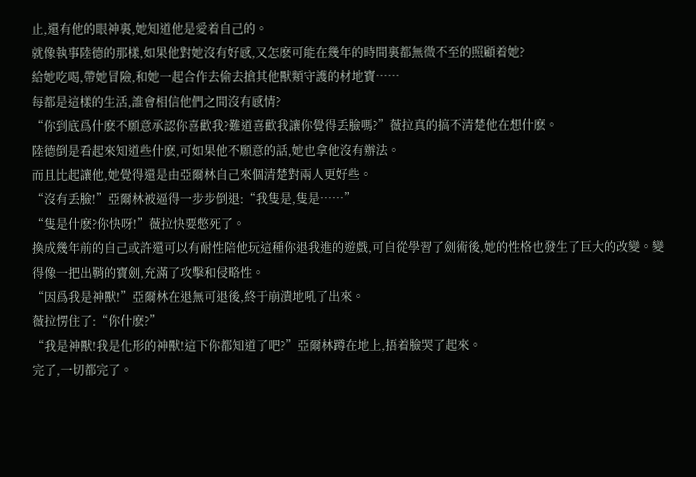止,還有他的眼神裏,她知道他是愛着自己的。
就像執事陸德的那樣,如果他對她沒有好感,又怎麽可能在幾年的時間裏都無微不至的照顧着她?
給她吃喝,帶她冒險,和她一起合作去偷去搶其他獸類守護的材地寶……
每都是這樣的生活,誰會相信他們之間沒有感情?
“你到底爲什麽不願意承認你喜歡我?難道喜歡我讓你覺得丢臉嗎?”薇拉真的搞不清楚他在想什麽。
陸德倒是看起來知道些什麽,可如果他不願意的話,她也拿他沒有辦法。
而且比起讓他,她覺得還是由亞爾林自己來個清楚對兩人更好些。
“沒有丢臉!”亞爾林被逼得一步步倒退:“我隻是,隻是……”
“隻是什麽?你快呀!”薇拉快要憋死了。
換成幾年前的自己或許還可以有耐性陪他玩這種你退我進的遊戲,可自從學習了劍術後,她的性格也發生了巨大的改變。變得像一把出鞘的寶劍,充滿了攻擊和侵略性。
“因爲我是神獸!”亞爾林在退無可退後,終于崩潰地吼了出來。
薇拉愣住了:“你什麽?”
“我是神獸!我是化形的神獸!這下你都知道了吧?”亞爾林蹲在地上,捂着臉哭了起來。
完了,一切都完了。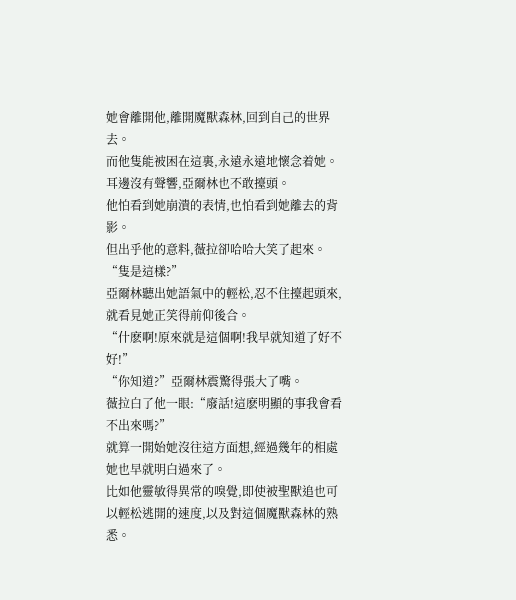她會離開他,離開魔獸森林,回到自己的世界去。
而他隻能被困在這裏,永遠永遠地懷念着她。
耳邊沒有聲響,亞爾林也不敢擡頭。
他怕看到她崩潰的表情,也怕看到她離去的背影。
但出乎他的意料,薇拉卻哈哈大笑了起來。
“隻是這樣?”
亞爾林聽出她語氣中的輕松,忍不住擡起頭來,就看見她正笑得前仰後合。
“什麽啊!原來就是這個啊!我早就知道了好不好!”
“你知道?”亞爾林震驚得張大了嘴。
薇拉白了他一眼:“廢話!這麽明顯的事我會看不出來嗎?”
就算一開始她沒往這方面想,經過幾年的相處她也早就明白過來了。
比如他靈敏得異常的嗅覺,即使被聖獸追也可以輕松逃開的速度,以及對這個魔獸森林的熟悉。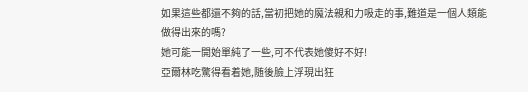如果這些都還不夠的話,當初把她的魔法親和力吸走的事,難道是一個人類能做得出來的嗎?
她可能一開始單純了一些,可不代表她傻好不好!
亞爾林吃驚得看着她,随後臉上浮現出狂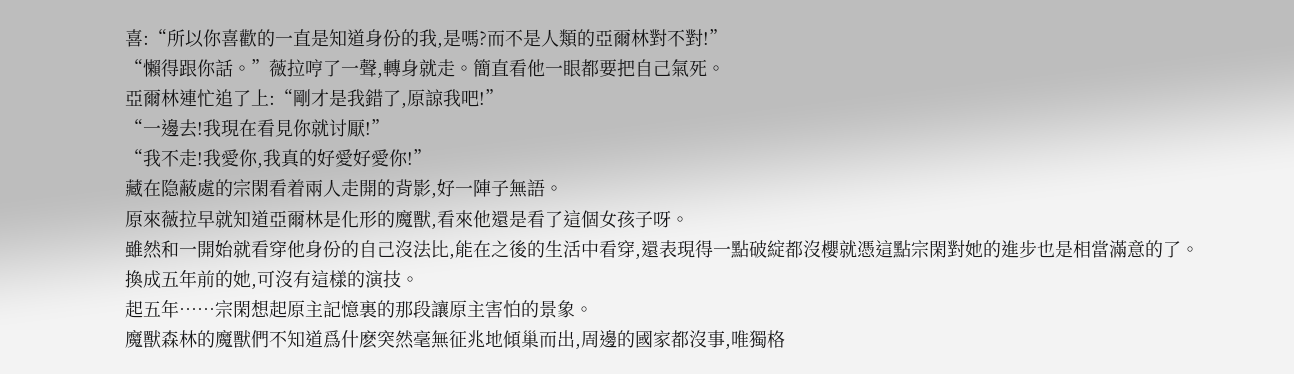喜:“所以你喜歡的一直是知道身份的我,是嗎?而不是人類的亞爾林對不對!”
“懶得跟你話。”薇拉哼了一聲,轉身就走。簡直看他一眼都要把自己氣死。
亞爾林連忙追了上:“剛才是我錯了,原諒我吧!”
“一邊去!我現在看見你就讨厭!”
“我不走!我愛你,我真的好愛好愛你!”
藏在隐蔽處的宗閑看着兩人走開的背影,好一陣子無語。
原來薇拉早就知道亞爾林是化形的魔獸,看來他還是看了這個女孩子呀。
雖然和一開始就看穿他身份的自己沒法比,能在之後的生活中看穿,還表現得一點破綻都沒櫻就憑這點宗閑對她的進步也是相當滿意的了。
換成五年前的她,可沒有這樣的演技。
起五年……宗閑想起原主記憶裏的那段讓原主害怕的景象。
魔獸森林的魔獸們不知道爲什麽突然毫無征兆地傾巢而出,周邊的國家都沒事,唯獨格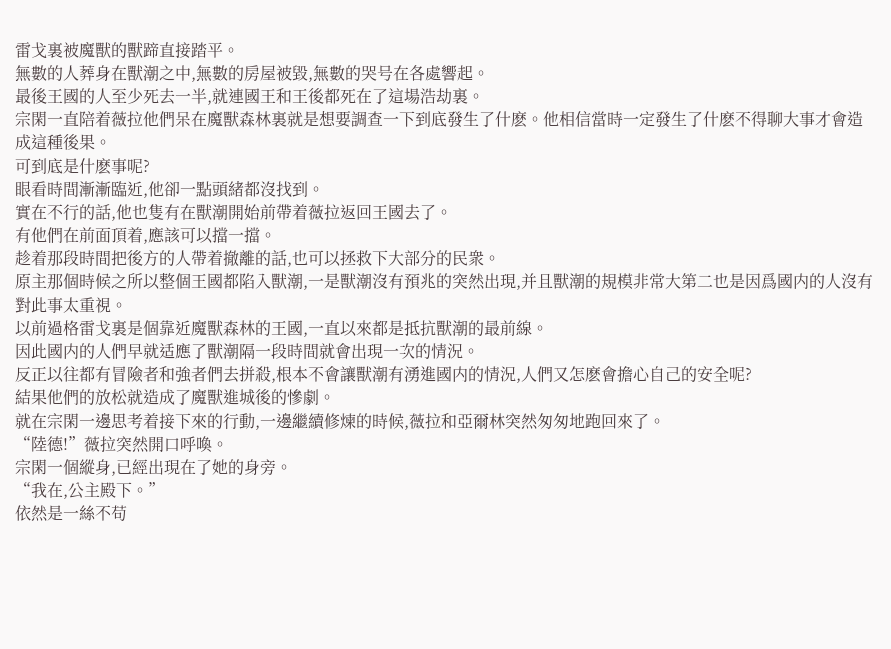雷戈裏被魔獸的獸蹄直接踏平。
無數的人葬身在獸潮之中,無數的房屋被毀,無數的哭号在各處響起。
最後王國的人至少死去一半,就連國王和王後都死在了這場浩劫裏。
宗閑一直陪着薇拉他們呆在魔獸森林裏就是想要調查一下到底發生了什麽。他相信當時一定發生了什麽不得聊大事才會造成這種後果。
可到底是什麽事呢?
眼看時間漸漸臨近,他卻一點頭緒都沒找到。
實在不行的話,他也隻有在獸潮開始前帶着薇拉返回王國去了。
有他們在前面頂着,應該可以擋一擋。
趁着那段時間把後方的人帶着撤離的話,也可以拯救下大部分的民衆。
原主那個時候之所以整個王國都陷入獸潮,一是獸潮沒有預兆的突然出現,并且獸潮的規模非常大第二也是因爲國内的人沒有對此事太重視。
以前過格雷戈裏是個靠近魔獸森林的王國,一直以來都是抵抗獸潮的最前線。
因此國内的人們早就适應了獸潮隔一段時間就會出現一次的情況。
反正以往都有冒險者和強者們去拼殺,根本不會讓獸潮有湧進國内的情況,人們又怎麽會擔心自己的安全呢?
結果他們的放松就造成了魔獸進城後的慘劇。
就在宗閑一邊思考着接下來的行動,一邊繼續修煉的時候,薇拉和亞爾林突然匆匆地跑回來了。
“陸德!”薇拉突然開口呼喚。
宗閑一個縱身,已經出現在了她的身旁。
“我在,公主殿下。”
依然是一絲不苟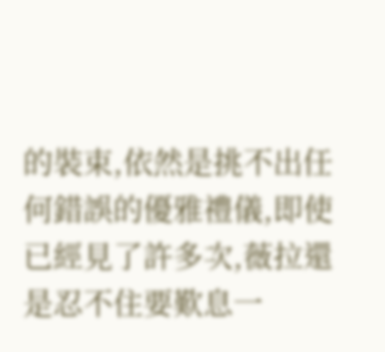的裝束,依然是挑不出任何錯誤的優雅禮儀,即使已經見了許多次,薇拉還是忍不住要歎息一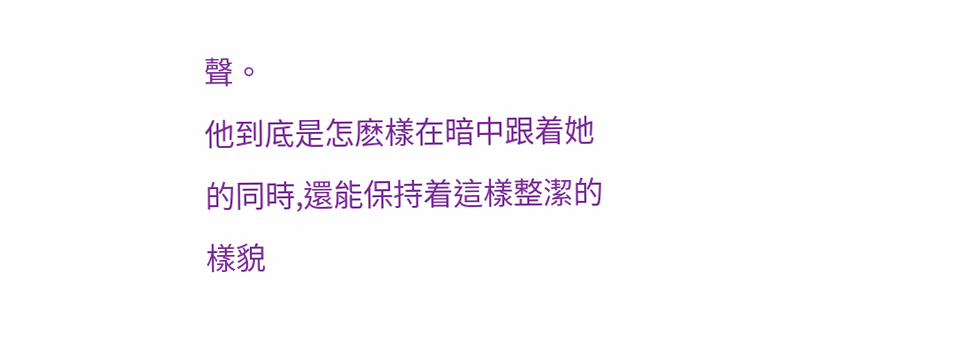聲。
他到底是怎麽樣在暗中跟着她的同時,還能保持着這樣整潔的樣貌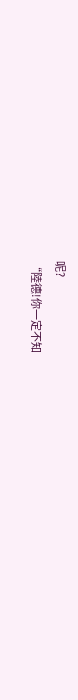呢?
“陸德!你一定不知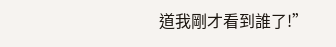道我剛才看到誰了!”